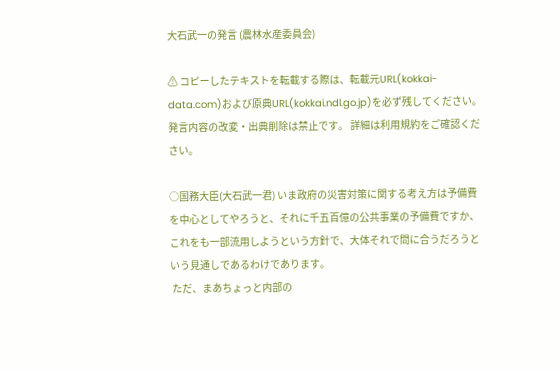大石武一の発言 (農林水産委員会)

⚠ コピーしたテキストを転載する際は、転載元URL(kokkai-data.com)および原典URL(kokkai.ndl.go.jp)を必ず残してください。発言内容の改変・出典削除は禁止です。 詳細は利用規約をご確認ください。

○国務大臣(大石武一君) いま政府の災害対策に関する考え方は予備費を中心としてやろうと、それに千五百億の公共事業の予備費ですか、これをも一部流用しようという方針で、大体それで問に合うだろうという見通しであるわけであります。
 ただ、まあちょっと内部の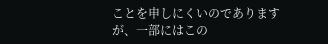ことを申しにくいのでありますが、一部にはこの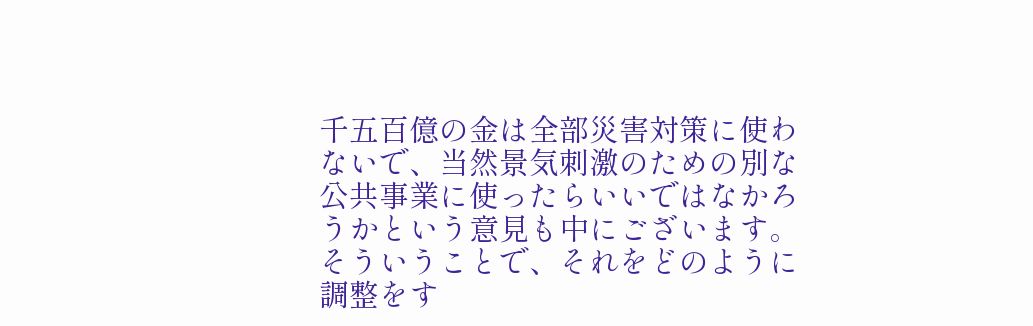千五百億の金は全部災害対策に使わないで、当然景気刺激のための別な公共事業に使ったらいいではなかろうかという意見も中にございます。そういうことで、それをどのように調整をす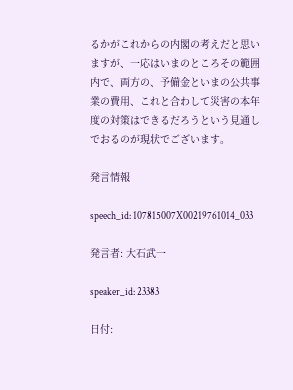るかがこれからの内閣の考えだと思いますが、一応はいまのところその範囲内で、両方の、予備金といまの公共事業の費用、これと合わして災害の本年度の対策はできるだろうという見通しでおるのが現状でございます。

発言情報

speech_id: 107815007X00219761014_033

発言者: 大石武一

speaker_id: 23383

日付: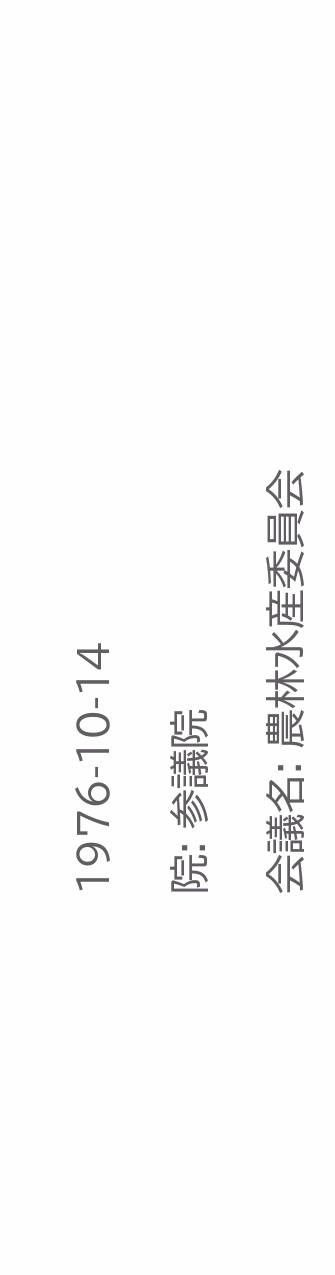1976-10-14

院: 参議院

会議名: 農林水産委員会